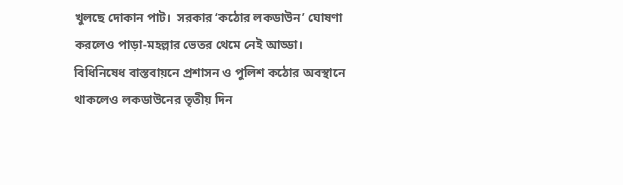খুলছে দোকান পাট।  সরকার ‘কঠোর লকডাউন’ ঘোষণা করলেও পাড়া-মহল্লার ভেতর থেমে নেই আড্ডা। বিধিনিষেধ বাস্তবায়নে প্রশাসন ও পুলিশ কঠোর অবস্থানে থাকলেও লকডাউনের তৃতীয় দিন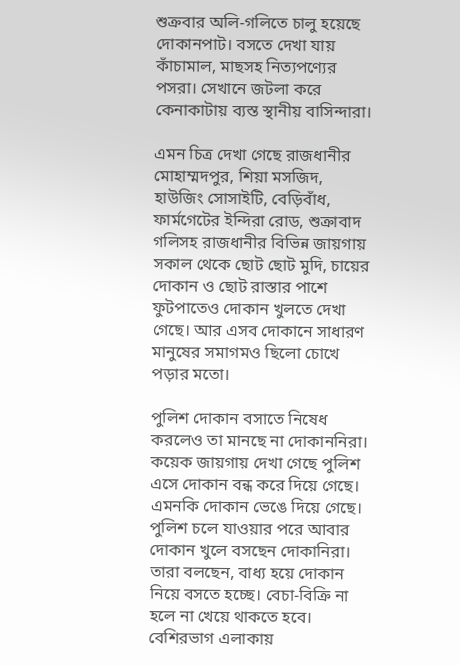শুক্রবার অলি-গলিতে চালু হয়েছে দোকানপাট। বসতে দেখা যায় কাঁচামাল, মাছসহ নিত্যপণ্যের পসরা। সেখানে জটলা করে কেনাকাটায় ব্যস্ত স্থানীয় বাসিন্দারা।

এমন চিত্র দেখা গেছে রাজধানীর মোহাম্মদপুর, শিয়া মসজিদ, হাউজিং সোসাইটি, বেড়িবাঁধ, ফার্মগেটের ইন্দিরা রোড, শুক্রাবাদ গলিসহ রাজধানীর বিভিন্ন জায়গায় সকাল থেকে ছোট ছোট মুদি, চায়ের দোকান ও ছোট রাস্তার পাশে ফুটপাতেও দোকান খুলতে দেখা গেছে। আর এসব দোকানে সাধারণ মানুষের সমাগমও ছিলো চোখে পড়ার মতো।

পুলিশ দোকান বসাতে নিষেধ করলেও তা মানছে না দোকাননিরা। কয়েক জায়গায় দেখা গেছে পুলিশ এসে দোকান বন্ধ করে দিয়ে গেছে। এমনকি দোকান ভেঙে দিয়ে গেছে। পুলিশ চলে যাওয়ার পরে আবার দোকান খুলে বসছেন দোকানিরা। তারা বলছেন, বাধ্য হয়ে দোকান নিয়ে বসতে হচ্ছে। বেচা-বিক্রি না হলে না খেয়ে থাকতে হবে। বেশিরভাগ এলাকায়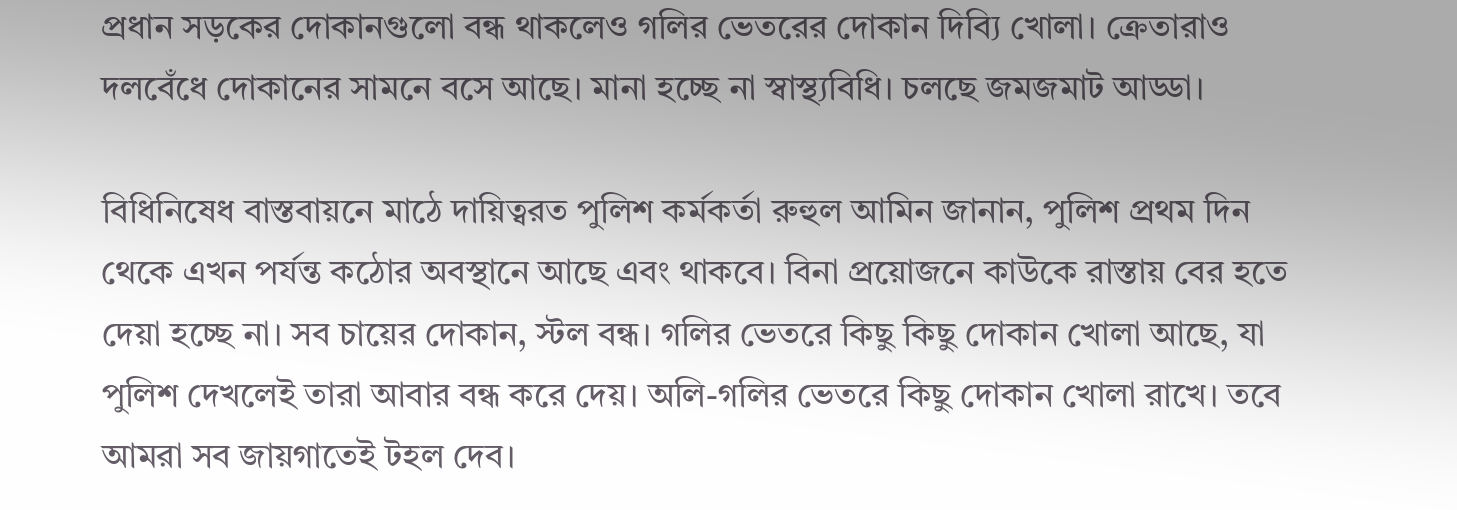প্রধান সড়কের দোকানগুলো বন্ধ থাকলেও গলির ভেতরের দোকান দিব্যি খোলা। ক্রেতারাও দলবেঁধে দোকানের সামনে বসে আছে। মানা হচ্ছে না স্বাস্থ্যবিধি। চলছে জমজমাট আড্ডা।

বিধিনিষেধ বাস্তবায়নে মাঠে দায়িত্বরত পুলিশ কর্মকর্তা রুহুল আমিন জানান, পুলিশ প্রথম দিন থেকে এখন পর্যন্ত কঠোর অবস্থানে আছে এবং থাকবে। বিনা প্রয়োজনে কাউকে রাস্তায় বের হতে দেয়া হচ্ছে না। সব চায়ের দোকান, স্টল বন্ধ। গলির ভেতরে কিছু কিছু দোকান খোলা আছে, যা পুলিশ দেখলেই তারা আবার বন্ধ করে দেয়। অলি-গলির ভেতরে কিছু দোকান খোলা রাখে। তবে আমরা সব জায়গাতেই টহল দেব।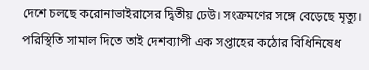দেশে চলছে করোনাভাইরাসের দ্বিতীয় ঢেউ। সংক্রমণের সঙ্গে বেড়েছে মৃত্যু। পরিস্থিতি সামাল দিতে তাই দেশব্যাপী এক সপ্তাহের কঠোর বিধিনিষেধ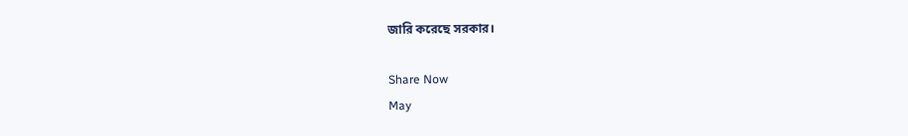জারি করেছে সরকার।

Share Now
May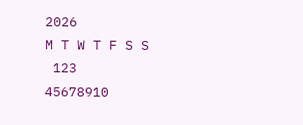2026
M T W T F S S
 123
45678910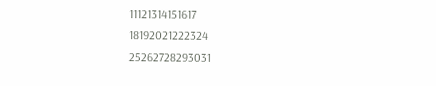11121314151617
18192021222324
25262728293031